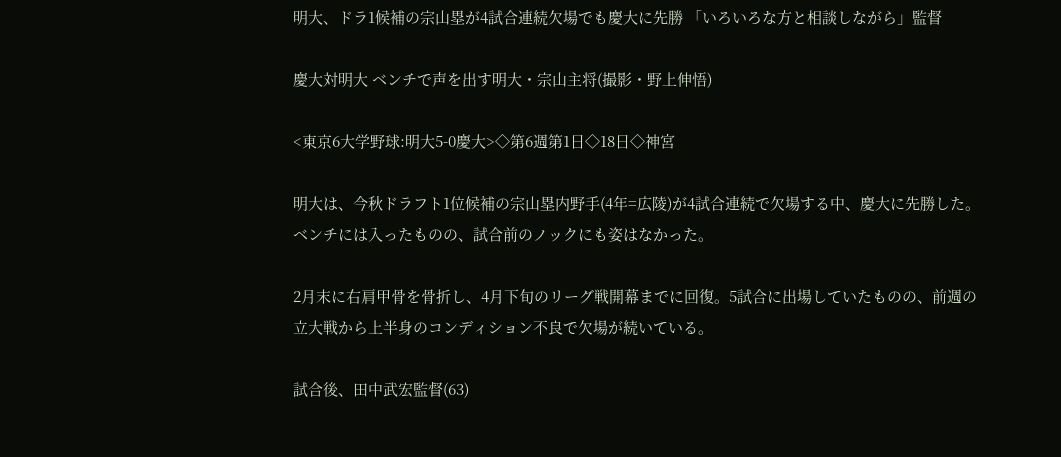明大、ドラ1候補の宗山塁が4試合連続欠場でも慶大に先勝 「いろいろな方と相談しながら」監督

慶大対明大 ベンチで声を出す明大・宗山主将(撮影・野上伸悟)

<東京6大学野球:明大5-0慶大>◇第6週第1日◇18日◇神宮

明大は、今秋ドラフト1位候補の宗山塁内野手(4年=広陵)が4試合連続で欠場する中、慶大に先勝した。ベンチには入ったものの、試合前のノックにも姿はなかった。

2月末に右肩甲骨を骨折し、4月下旬のリーグ戦開幕までに回復。5試合に出場していたものの、前週の立大戦から上半身のコンディション不良で欠場が続いている。

試合後、田中武宏監督(63)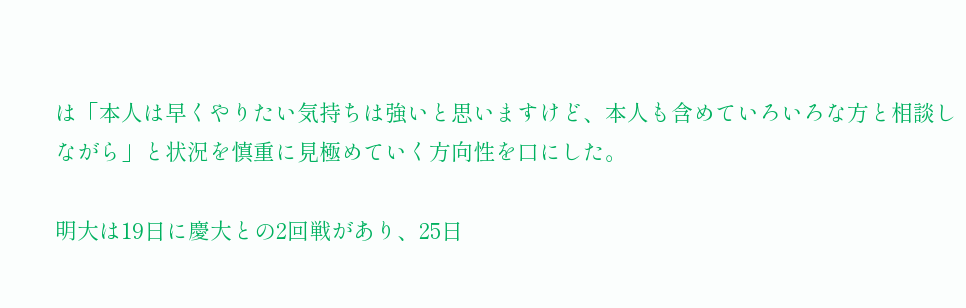は「本人は早くやりたい気持ちは強いと思いますけど、本人も含めていろいろな方と相談しながら」と状況を慎重に見極めていく方向性を口にした。

明大は19日に慶大との2回戦があり、25日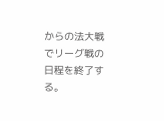からの法大戦でリーグ戦の日程を終了する。